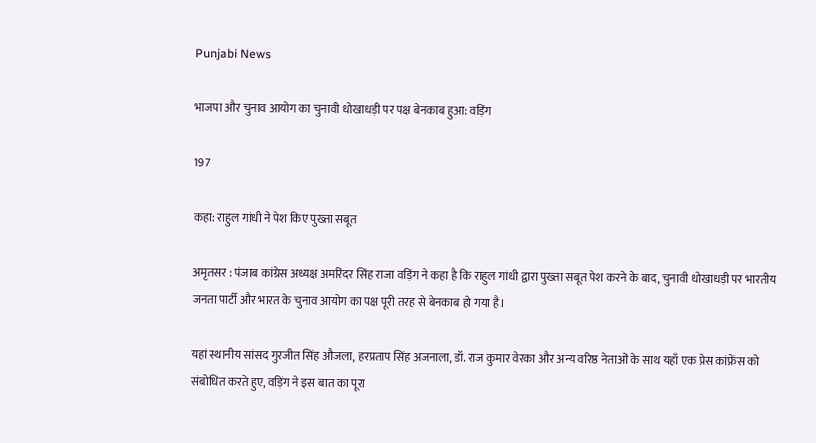Punjabi News

भाजपा और चुनाव आयोग का चुनावी धोखाधड़ी पर पक्ष बेनकाब हुआ: वड़िंग

197

कहा: राहुल गांधी ने पेश किए पुख्ता सबूत

अमृतसर : पंजाब कांग्रेस अध्यक्ष अमरिंदर सिंह राजा वड़िंग ने कहा है कि राहुल गांधी द्वारा पुख्ता सबूत पेश करने के बाद, चुनावी धोखाधड़ी पर भारतीय जनता पार्टी और भारत के चुनाव आयोग का पक्ष पूरी तरह से बेनकाब हो गया है।

यहां स्थानीय सांसद गुरजीत सिंह औजला, हरप्रताप सिंह अजनाला, डॉ. राज कुमार वेरका और अन्य वरिष्ठ नेताओं के साथ यहाँ एक प्रेस कांफ्रेंस को संबोधित करते हुए, वड़िंग ने इस बात का पूरा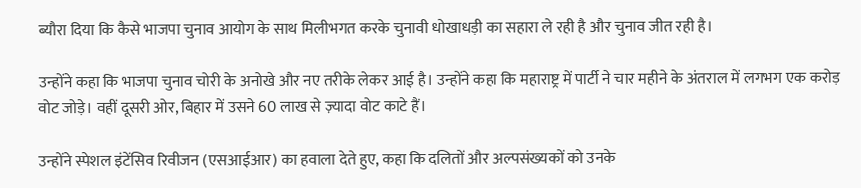ब्यौरा दिया कि कैसे भाजपा चुनाव आयोग के साथ मिलीभगत करके चुनावी धोखाधड़ी का सहारा ले रही है और चुनाव जीत रही है।

उन्होंने कहा कि भाजपा चुनाव चोरी के अनोखे और नए तरीके लेकर आई है। उन्होंने कहा कि महाराष्ट्र में पार्टी ने चार महीने के अंतराल में लगभग एक करोड़ वोट जोड़े। वहीं दूसरी ओर, बिहार में उसने 60 लाख से ज़्यादा वोट काटे हैं।

उन्होंने स्पेशल इंटेंसिव रिवीजन (एसआईआर) का हवाला देते हुए, कहा कि दलितों और अल्पसंख्यकों को उनके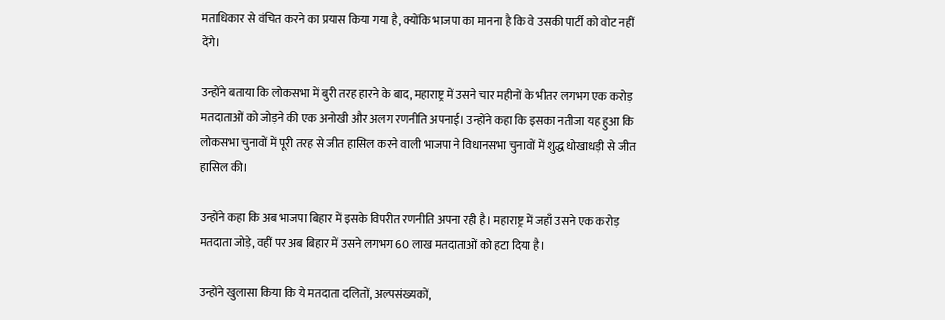मताधिकार से वंचित करने का प्रयास किया गया है, क्योंकि भाजपा का मानना है कि वे उसकी पार्टी को वोट नहीं देंगे।

उन्होंने बताया कि लोकसभा में बुरी तरह हारने के बाद, महाराष्ट्र में उसने चार महीनों के भीतर लगभग एक करोड़ मतदाताओं को जोड़ने की एक अनोखी और अलग रणनीति अपनाई। उन्होंने कहा कि इसका नतीजा यह हुआ कि लोकसभा चुनावों में पूरी तरह से जीत हासिल करने वाली भाजपा ने विधानसभा चुनावों में शुद्ध धोखाधड़ी से जीत हासिल की।

उन्होंने कहा कि अब भाजपा बिहार में इसके विपरीत रणनीति अपना रही है। महाराष्ट्र में जहाँ उसने एक करोड़ मतदाता जोड़े, वहीं पर अब बिहार में उसने लगभग 60 लाख मतदाताओं को हटा दिया है।

उन्होंने खुलासा किया कि ये मतदाता दलितों, अल्पसंख्यकों,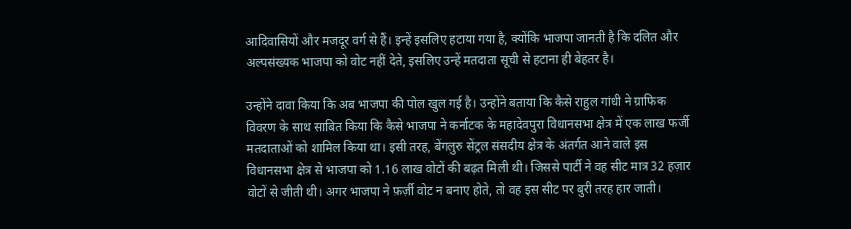आदिवासियों और मजदूर वर्ग से हैं। इन्हें इसलिए हटाया गया है, क्योंकि भाजपा जानती है कि दलित और अल्पसंख्यक भाजपा को वोट नहीं देते, इसलिए उन्हें मतदाता सूची से हटाना ही बेहतर है।

उन्होंने दावा किया कि अब भाजपा की पोल खुल गई है। उन्होंने बताया कि कैसे राहुल गांधी ने ग्राफिक विवरण के साथ साबित किया कि कैसे भाजपा ने कर्नाटक के महादेवपुरा विधानसभा क्षेत्र में एक लाख फर्जी मतदाताओं को शामिल किया था। इसी तरह, बेंगलुरु सेंट्रल संसदीय क्षेत्र के अंतर्गत आने वाले इस विधानसभा क्षेत्र से भाजपा को 1.16 लाख वोटों की बढ़त मिली थी। जिससे पार्टी ने वह सीट मात्र 32 हज़ार वोटों से जीती थी। अगर भाजपा ने फ़र्ज़ी वोट न बनाए होते, तो वह इस सीट पर बुरी तरह हार जाती।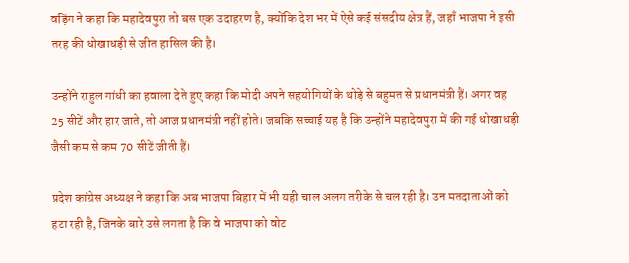वड़िंग ने कहा कि महादेवपुरा तो बस एक उदाहरण है, क्योंकि देश भर में ऐसे कई संसदीय क्षेत्र हैं, जहाँ भाजपा ने इसी तरह की धोखाधड़ी से जीत हासिल की है।

उन्होंने राहुल गांधी का हवाला देते हुए कहा कि मोदी अपने सहयोगियों के थोड़े से बहुमत से प्रधानमंत्री हैं। अगर वह 25 सीटें और हार जाते, तो आज प्रधानमंत्री नहीं होते। जबकि सच्चाई यह है कि उन्होंने महादेवपुरा में की गई धोखाधड़ी जैसी कम से कम 70 सीटें जीती हैं।

प्रदेश कांग्रेस अध्यक्ष ने कहा कि अब भाजपा बिहार में भी यही चाल अलग तरीके से चल रही है। उन मतदाताओं को हटा रही है, जिनके बारे उसे लगता है कि वे भाजपा को वोट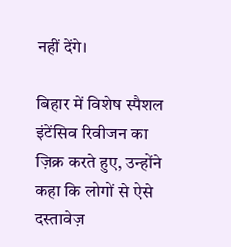नहीं देंगे।

बिहार में विशेष स्पैशल इंटेंसिव रिवीजन का ज़िक्र करते हुए, उन्होंने कहा कि लोगों से ऐसे दस्तावेज़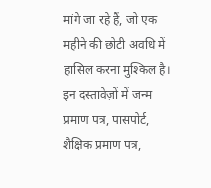मांगे जा रहे हैं, जो एक महीने की छोटी अवधि में हासिल करना मुश्किल है। इन दस्तावेज़ों में जन्म प्रमाण पत्र, पासपोर्ट, शैक्षिक प्रमाण पत्र,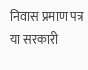निवास प्रमाण पत्र या सरकारी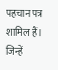पहचान पत्र शामिल हैं। जिन्हें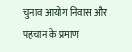चुनाव आयोग निवास और पहचान के प्रमाण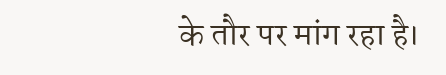के तौर पर मांग रहा है।